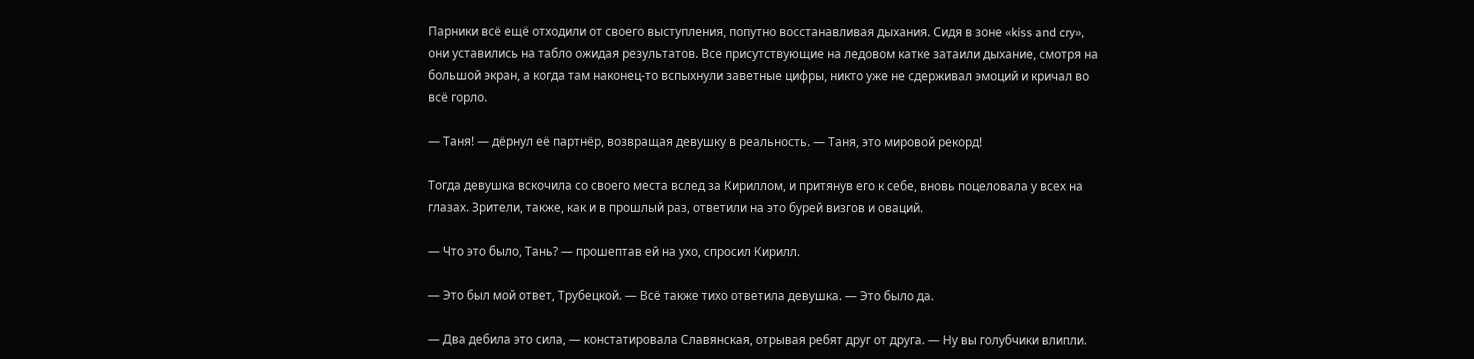Парники всё ещё отходили от своего выступления, попутно восстанавливая дыхания. Сидя в зоне «kiss and cry», они уставились на табло ожидая результатов. Все присутствующие на ледовом катке затаили дыхание, смотря на большой экран, а когда там наконец-то вспыхнули заветные цифры, никто уже не сдерживал эмоций и кричал во всё горло.

— Таня! — дёрнул её партнёр, возвращая девушку в реальность. — Таня, это мировой рекорд!

Тогда девушка вскочила со своего места вслед за Кириллом, и притянув его к себе, вновь поцеловала у всех на глазах. Зрители, также, как и в прошлый раз, ответили на это бурей визгов и оваций.

— Что это было, Тань? — прошептав ей на ухо, спросил Кирилл.

— Это был мой ответ, Трубецкой. — Всё также тихо ответила девушка. — Это было да.

— Два дебила это сила, — констатировала Славянская, отрывая ребят друг от друга. — Ну вы голубчики влипли.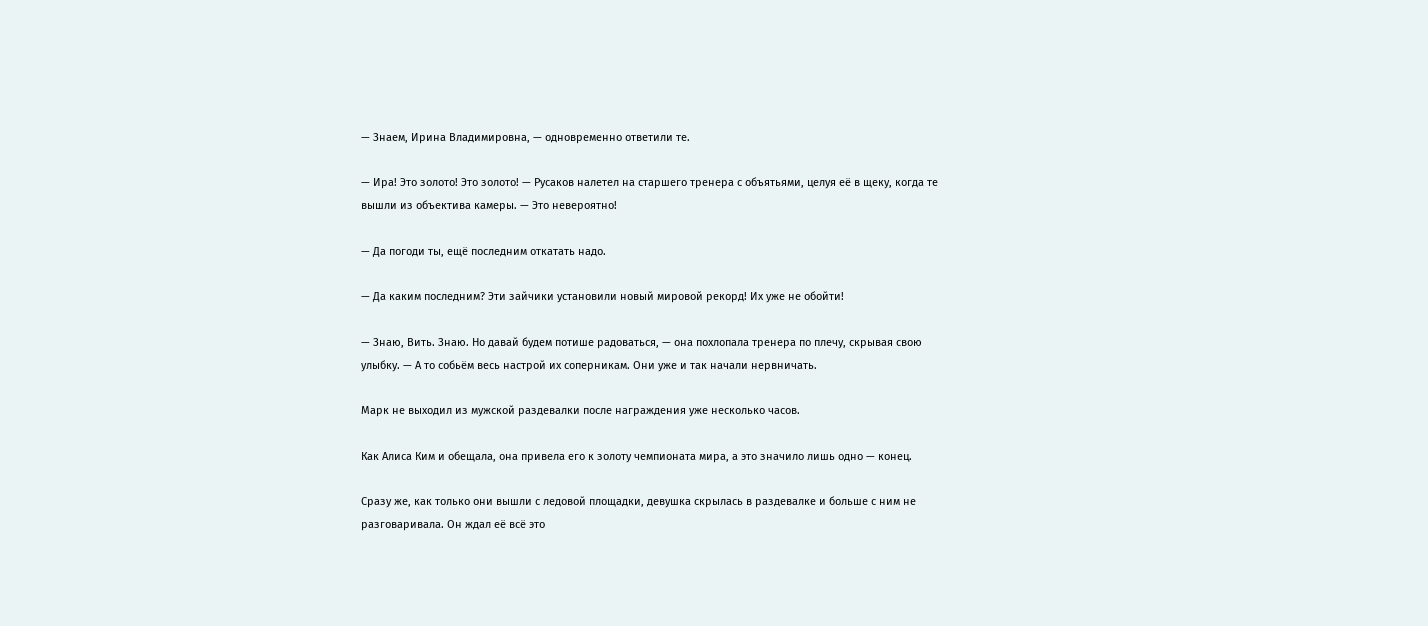— Знаем, Ирина Владимировна, — одновременно ответили те.

— Ира! Это золото! Это золото! — Русаков налетел на старшего тренера с объятьями, целуя её в щеку, когда те вышли из объектива камеры. — Это невероятно!

— Да погоди ты, ещё последним откатать надо.

— Да каким последним? Эти зайчики установили новый мировой рекорд! Их уже не обойти!

— Знаю, Вить. Знаю. Но давай будем потише радоваться, — она похлопала тренера по плечу, скрывая свою улыбку. — А то собьём весь настрой их соперникам. Они уже и так начали нервничать.

Марк не выходил из мужской раздевалки после награждения уже несколько часов.

Как Алиса Ким и обещала, она привела его к золоту чемпионата мира, а это значило лишь одно — конец.

Сразу же, как только они вышли с ледовой площадки, девушка скрылась в раздевалке и больше с ним не разговаривала. Он ждал её всё это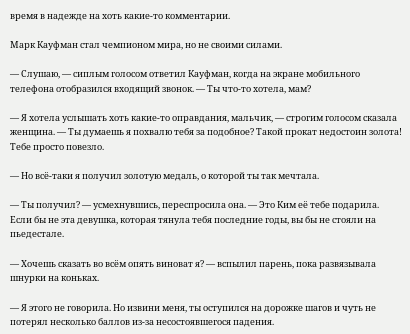время в надежде на хоть какие-то комментарии.

Марк Кауфман стал чемпионом мира, но не своими силами.

— Слушаю, — сиплым голосом ответил Кауфман, когда на экране мобильного телефона отобразился входящий звонок. — Ты что-то хотела, мам?

— Я хотела услышать хоть какие-то оправдания, мальчик, — строгим голосом сказала женщина. — Ты думаешь я похвалю тебя за подобное? Такой прокат недостоин золота! Тебе просто повезло.

— Но всё-таки я получил золотую медаль, о которой ты так мечтала.

— Ты получил? — усмехнувшись, переспросила она. — Это Ким её тебе подарила. Если бы не эта девушка, которая тянула тебя последние годы, вы бы не стояли на пьедестале.

— Хочешь сказать во всём опять виноват я? — вспылил парень, пока развязывала шнурки на коньках.

— Я этого не говорила. Но извини меня, ты оступился на дорожке шагов и чуть не потерял несколько баллов из-за несостоявшегося падения.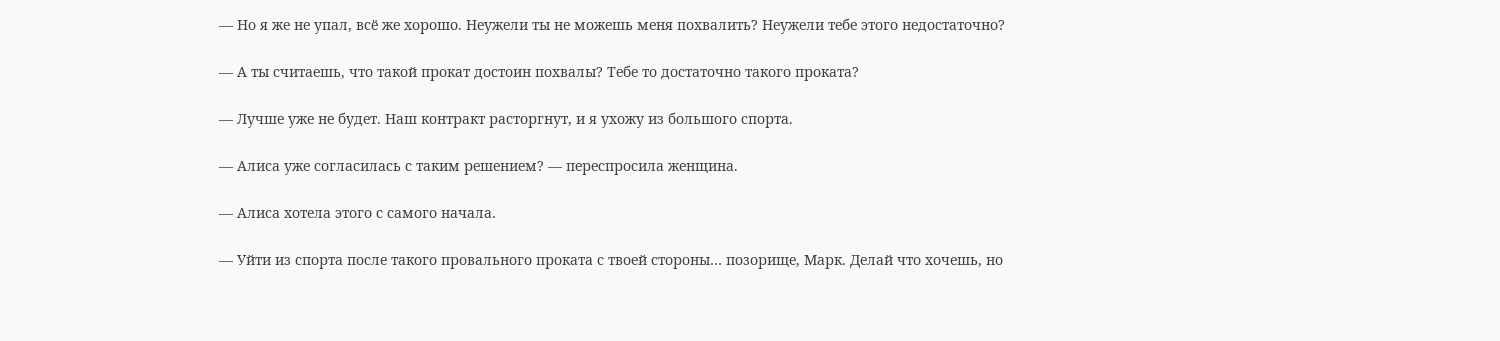— Но я же не упал, всё же хорошо. Неужели ты не можешь меня похвалить? Неужели тебе этого недостаточно?

— А ты считаешь, что такой прокат достоин похвалы? Тебе то достаточно такого проката?

— Лучше уже не будет. Наш контракт расторгнут, и я ухожу из большого спорта.

— Алиса уже согласилась с таким решением? — переспросила женщина.

— Алиса хотела этого с самого начала.

— Уйти из спорта после такого провального проката с твоей стороны… позорище, Марк. Делай что хочешь, но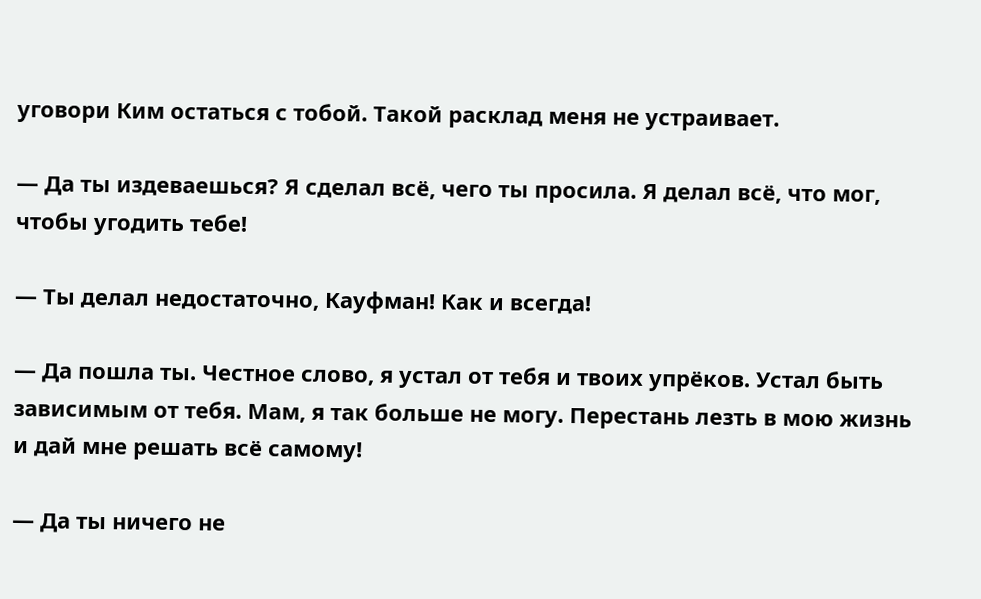уговори Ким остаться с тобой. Такой расклад меня не устраивает.

— Да ты издеваешься? Я сделал всё, чего ты просила. Я делал всё, что мог, чтобы угодить тебе!

— Ты делал недостаточно, Кауфман! Как и всегда!

— Да пошла ты. Честное слово, я устал от тебя и твоих упрёков. Устал быть зависимым от тебя. Мам, я так больше не могу. Перестань лезть в мою жизнь и дай мне решать всё самому!

— Да ты ничего не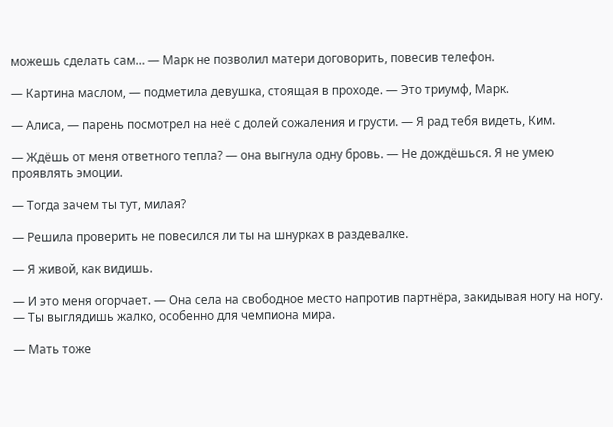можешь сделать сам… — Марк не позволил матери договорить, повесив телефон.

— Картина маслом, — подметила девушка, стоящая в проходе. — Это триумф, Марк.

— Алиса, — парень посмотрел на неё с долей сожаления и грусти. — Я рад тебя видеть, Ким.

— Ждёшь от меня ответного тепла? — она выгнула одну бровь. — Не дождёшься. Я не умею проявлять эмоции.

— Тогда зачем ты тут, милая?

— Решила проверить не повесился ли ты на шнурках в раздевалке.

— Я живой, как видишь.

— И это меня огорчает. — Она села на свободное место напротив партнёра, закидывая ногу на ногу. — Ты выглядишь жалко, особенно для чемпиона мира.

— Мать тоже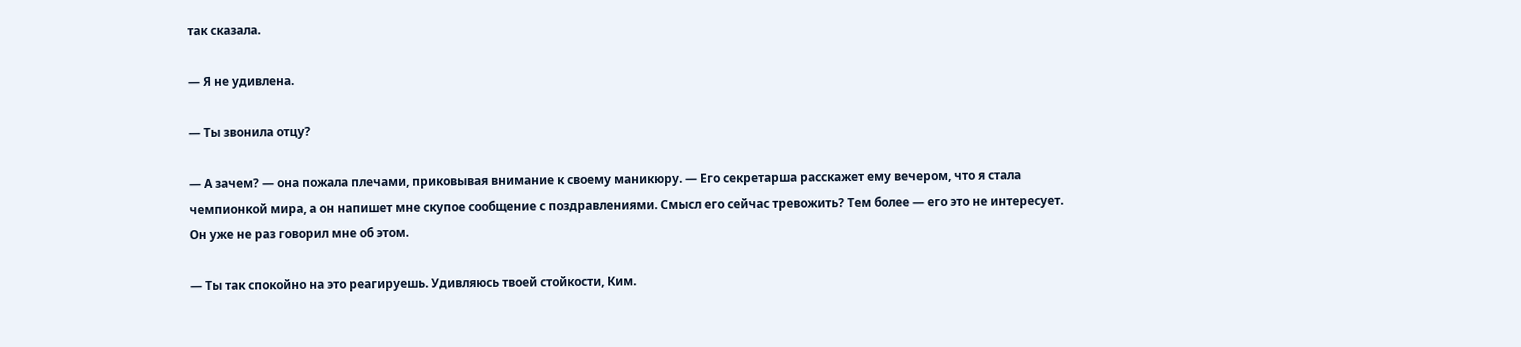так сказала.

— Я не удивлена.

— Ты звонила отцу?

— А зачем? — она пожала плечами, приковывая внимание к своему маникюру. — Его секретарша расскажет ему вечером, что я стала чемпионкой мира, а он напишет мне скупое сообщение с поздравлениями. Смысл его сейчас тревожить? Тем более — его это не интересует. Он уже не раз говорил мне об этом.

— Ты так спокойно на это реагируешь. Удивляюсь твоей стойкости, Ким.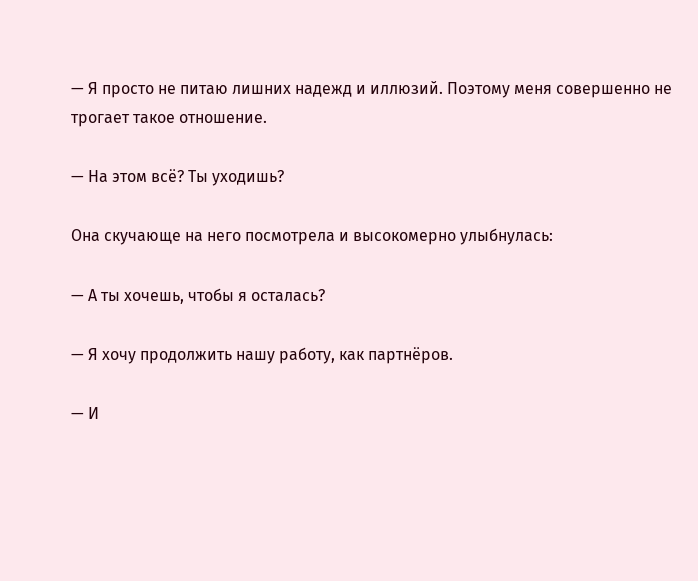— Я просто не питаю лишних надежд и иллюзий. Поэтому меня совершенно не трогает такое отношение.

— На этом всё? Ты уходишь?

Она скучающе на него посмотрела и высокомерно улыбнулась:

— А ты хочешь, чтобы я осталась?

— Я хочу продолжить нашу работу, как партнёров.

— И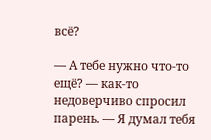всё?

— А тебе нужно что-то ещё? — как-то недоверчиво спросил парень. — Я думал тебя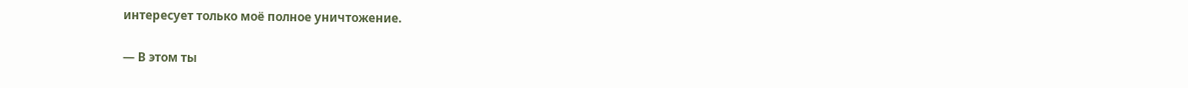интересует только моё полное уничтожение.

— В этом ты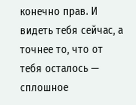конечно прав. И видеть тебя сейчас, а точнее то, что от тебя осталось — сплошное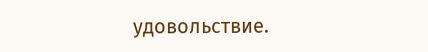удовольствие.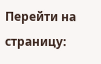Перейти на страницу: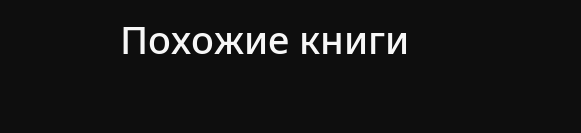Похожие книги